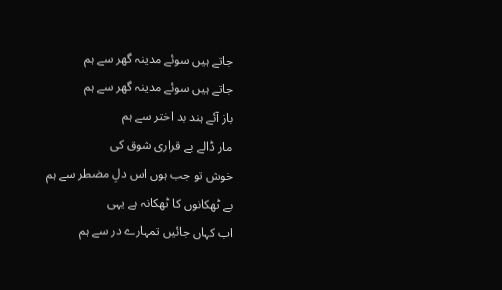جاتے ہیں سوئے مدینہ گھر سے ہم
جاتے ہیں سوئے مدینہ گھر سے ہم
باز آئے ہند بد اختر سے ہم
مار ڈالے بے قراری شوق کی
خوش تو جب ہوں اس دلِ مضطر سے ہم
بے ٹھکانوں کا ٹھکانہ ہے یہی
اب کہاں جائیں تمہارے در سے ہم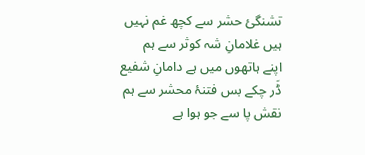تشنگیٔ حشر سے کچھ غم نہیں
ہیں غلامانِ شہ کوثر سے ہم
اپنے ہاتھوں میں ہے دامانِ شفیع
ڈَر چکے بس فتنۂ محشر سے ہم
نقش پا سے جو ہوا ہے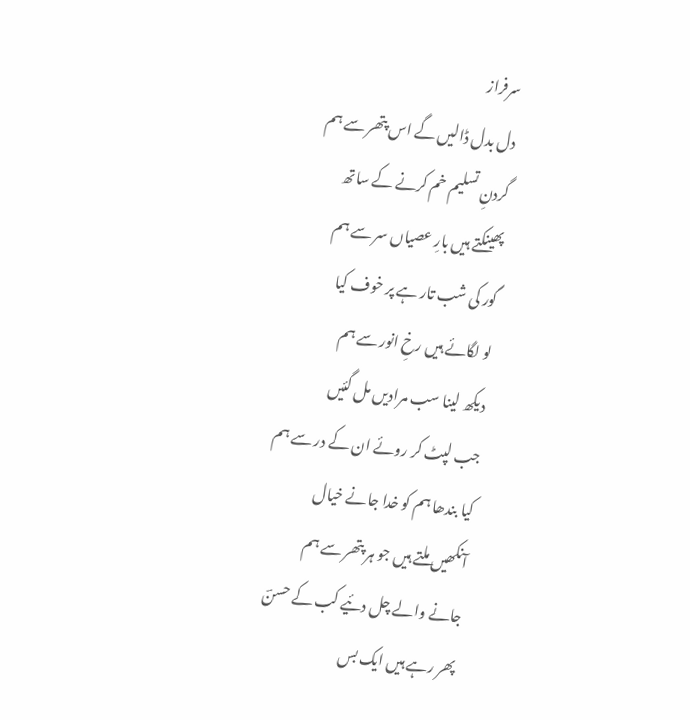سرفراز
دل بدل ڈالیں گے اس پتھر سے ہم
گردنِ تسلیم خم کرنے کے ساتھ
پھینکتے ہیں بارِ عصیاں سر سے ہم
گور کی شب تار ہے پر خوف کیا
لو لگائے ہیں رخِ انور سے ہم
دیکھ لینا سب مرادیں مل گئیں
جب لپٹ کر روئے ان کے در سے ہم
کیا بندھا ہم کو خدا جانے خیال
آنکھیں ملتے ہیں جو ہر پتھر سے ہم
جانے والے چل دئیے کب کے حسنؔ
پھر رہے ہیں ایک بس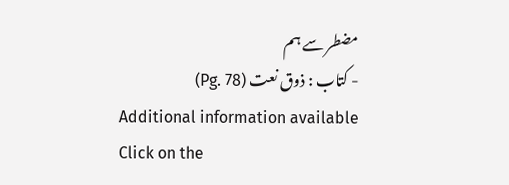مضطر سے ہم
- کتاب : ذوق نعت (Pg. 78)
Additional information available
Click on the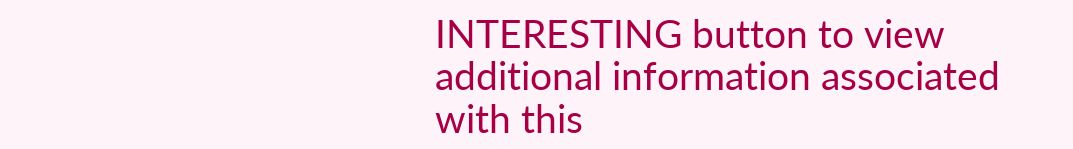INTERESTING button to view additional information associated with this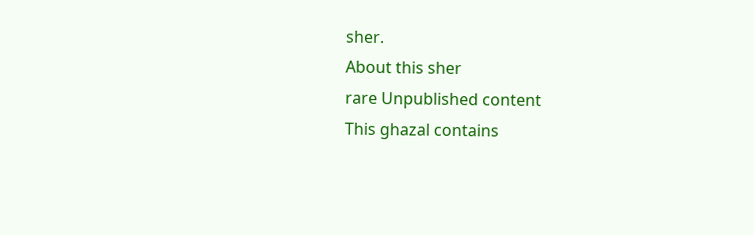sher.
About this sher
rare Unpublished content
This ghazal contains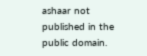ashaar not published in the public domain.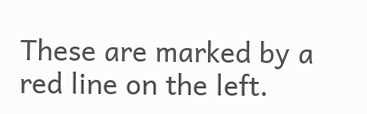These are marked by a red line on the left.